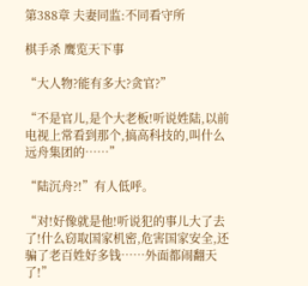第388章 夫妻同监:不同看守所

棋手杀 鹰览天下事

“大人物?能有多大?贪官?”

“不是官儿,是个大老板!听说姓陆,以前电视上常看到那个,搞高科技的,叫什么远舟集团的……”

“陆沉舟?!”有人低呼。

“对!好像就是他!听说犯的事儿大了去了!什么窃取国家机密,危害国家安全,还骗了老百姓好多钱……外面都闹翻天了!”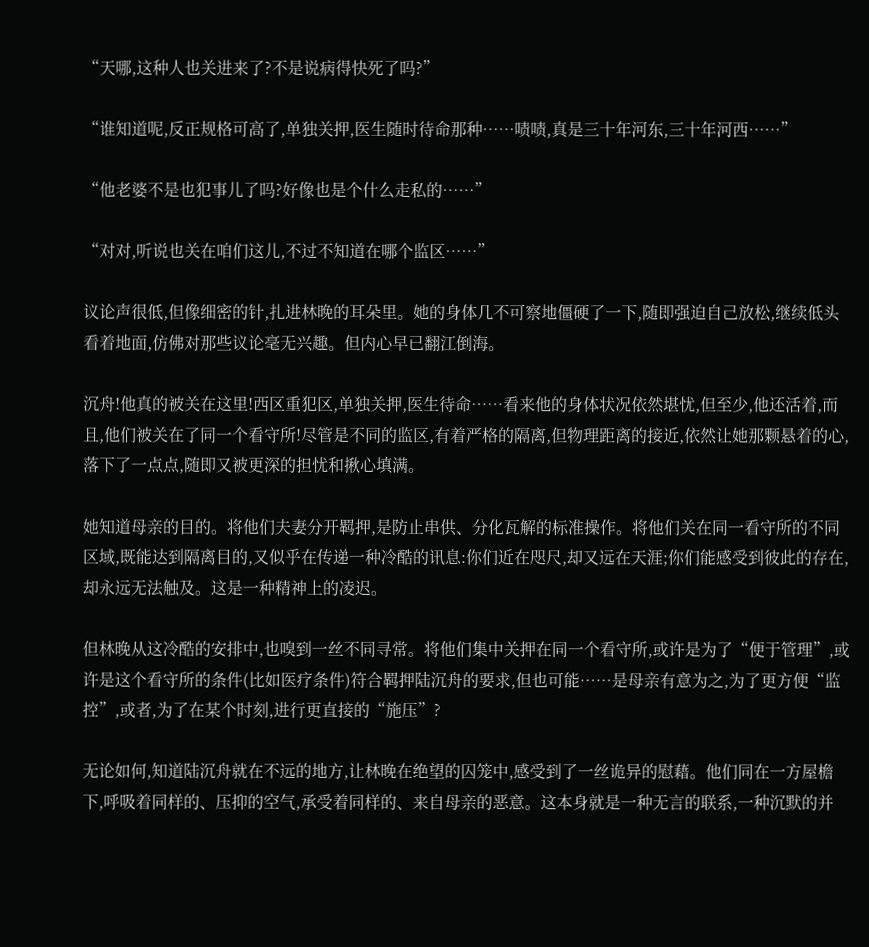“天哪,这种人也关进来了?不是说病得快死了吗?”

“谁知道呢,反正规格可高了,单独关押,医生随时待命那种……啧啧,真是三十年河东,三十年河西……”

“他老婆不是也犯事儿了吗?好像也是个什么走私的……”

“对对,听说也关在咱们这儿,不过不知道在哪个监区……”

议论声很低,但像细密的针,扎进林晚的耳朵里。她的身体几不可察地僵硬了一下,随即强迫自己放松,继续低头看着地面,仿佛对那些议论毫无兴趣。但内心早已翻江倒海。

沉舟!他真的被关在这里!西区重犯区,单独关押,医生待命……看来他的身体状况依然堪忧,但至少,他还活着,而且,他们被关在了同一个看守所!尽管是不同的监区,有着严格的隔离,但物理距离的接近,依然让她那颗悬着的心,落下了一点点,随即又被更深的担忧和揪心填满。

她知道母亲的目的。将他们夫妻分开羁押,是防止串供、分化瓦解的标准操作。将他们关在同一看守所的不同区域,既能达到隔离目的,又似乎在传递一种冷酷的讯息:你们近在咫尺,却又远在天涯;你们能感受到彼此的存在,却永远无法触及。这是一种精神上的凌迟。

但林晚从这冷酷的安排中,也嗅到一丝不同寻常。将他们集中关押在同一个看守所,或许是为了“便于管理”,或许是这个看守所的条件(比如医疗条件)符合羁押陆沉舟的要求,但也可能……是母亲有意为之,为了更方便“监控”,或者,为了在某个时刻,进行更直接的“施压”?

无论如何,知道陆沉舟就在不远的地方,让林晚在绝望的囚笼中,感受到了一丝诡异的慰藉。他们同在一方屋檐下,呼吸着同样的、压抑的空气,承受着同样的、来自母亲的恶意。这本身就是一种无言的联系,一种沉默的并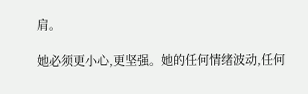肩。

她必须更小心,更坚强。她的任何情绪波动,任何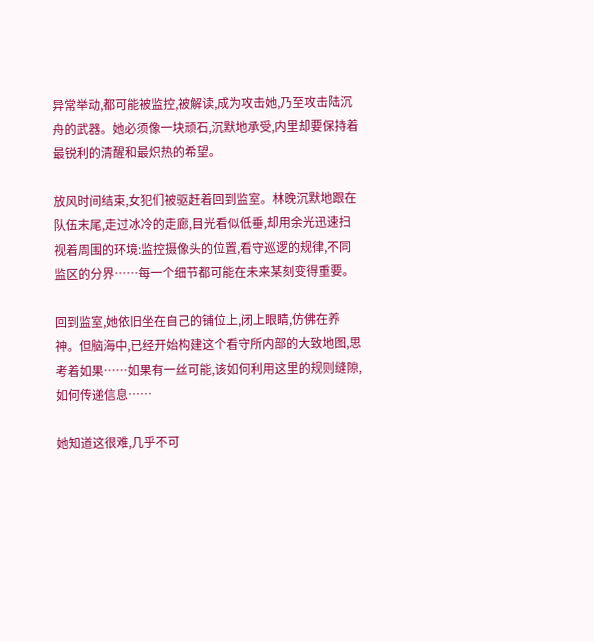异常举动,都可能被监控,被解读,成为攻击她,乃至攻击陆沉舟的武器。她必须像一块顽石,沉默地承受,内里却要保持着最锐利的清醒和最炽热的希望。

放风时间结束,女犯们被驱赶着回到监室。林晚沉默地跟在队伍末尾,走过冰冷的走廊,目光看似低垂,却用余光迅速扫视着周围的环境:监控摄像头的位置,看守巡逻的规律,不同监区的分界……每一个细节都可能在未来某刻变得重要。

回到监室,她依旧坐在自己的铺位上,闭上眼睛,仿佛在养神。但脑海中,已经开始构建这个看守所内部的大致地图,思考着如果……如果有一丝可能,该如何利用这里的规则缝隙,如何传递信息……

她知道这很难,几乎不可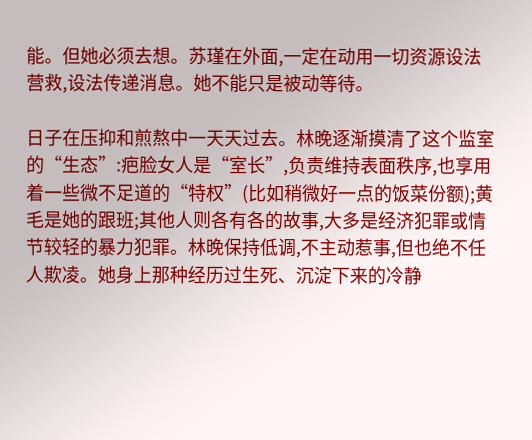能。但她必须去想。苏瑾在外面,一定在动用一切资源设法营救,设法传递消息。她不能只是被动等待。

日子在压抑和煎熬中一天天过去。林晚逐渐摸清了这个监室的“生态”:疤脸女人是“室长”,负责维持表面秩序,也享用着一些微不足道的“特权”(比如稍微好一点的饭菜份额);黄毛是她的跟班;其他人则各有各的故事,大多是经济犯罪或情节较轻的暴力犯罪。林晚保持低调,不主动惹事,但也绝不任人欺凌。她身上那种经历过生死、沉淀下来的冷静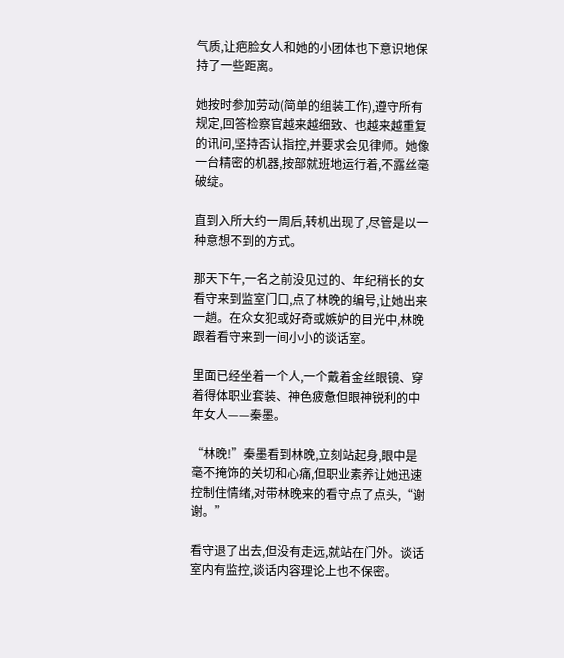气质,让疤脸女人和她的小团体也下意识地保持了一些距离。

她按时参加劳动(简单的组装工作),遵守所有规定,回答检察官越来越细致、也越来越重复的讯问,坚持否认指控,并要求会见律师。她像一台精密的机器,按部就班地运行着,不露丝毫破绽。

直到入所大约一周后,转机出现了,尽管是以一种意想不到的方式。

那天下午,一名之前没见过的、年纪稍长的女看守来到监室门口,点了林晚的编号,让她出来一趟。在众女犯或好奇或嫉妒的目光中,林晚跟着看守来到一间小小的谈话室。

里面已经坐着一个人,一个戴着金丝眼镜、穿着得体职业套装、神色疲惫但眼神锐利的中年女人——秦墨。

“林晚!”秦墨看到林晚,立刻站起身,眼中是毫不掩饰的关切和心痛,但职业素养让她迅速控制住情绪,对带林晚来的看守点了点头,“谢谢。”

看守退了出去,但没有走远,就站在门外。谈话室内有监控,谈话内容理论上也不保密。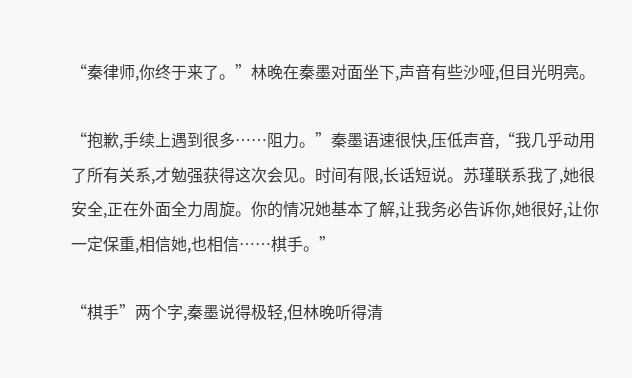“秦律师,你终于来了。”林晚在秦墨对面坐下,声音有些沙哑,但目光明亮。

“抱歉,手续上遇到很多……阻力。”秦墨语速很快,压低声音,“我几乎动用了所有关系,才勉强获得这次会见。时间有限,长话短说。苏瑾联系我了,她很安全,正在外面全力周旋。你的情况她基本了解,让我务必告诉你,她很好,让你一定保重,相信她,也相信……棋手。”

“棋手”两个字,秦墨说得极轻,但林晚听得清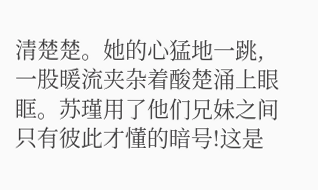清楚楚。她的心猛地一跳,一股暖流夹杂着酸楚涌上眼眶。苏瑾用了他们兄妹之间只有彼此才懂的暗号!这是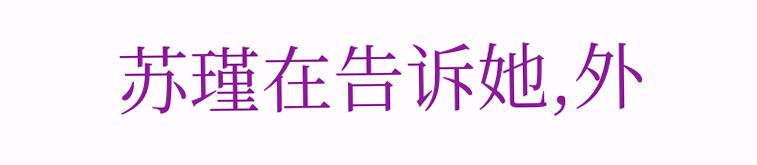苏瑾在告诉她,外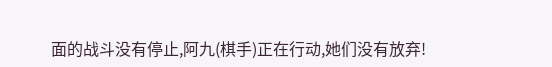面的战斗没有停止,阿九(棋手)正在行动,她们没有放弃!